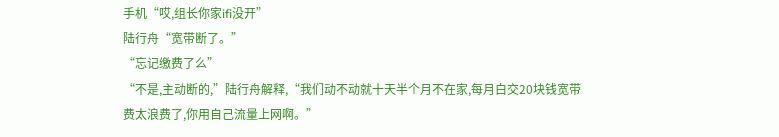手机“哎,组长你家ifi没开”
陆行舟“宽带断了。”
“忘记缴费了么”
“不是,主动断的,”陆行舟解释,“我们动不动就十天半个月不在家,每月白交20块钱宽带费太浪费了,你用自己流量上网啊。”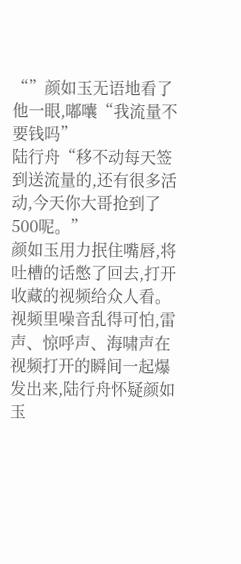“”颜如玉无语地看了他一眼,嘟囔“我流量不要钱吗”
陆行舟“移不动每天签到送流量的,还有很多活动,今天你大哥抢到了500呢。”
颜如玉用力抿住嘴唇,将吐槽的话憋了回去,打开收藏的视频给众人看。
视频里噪音乱得可怕,雷声、惊呼声、海啸声在视频打开的瞬间一起爆发出来,陆行舟怀疑颜如玉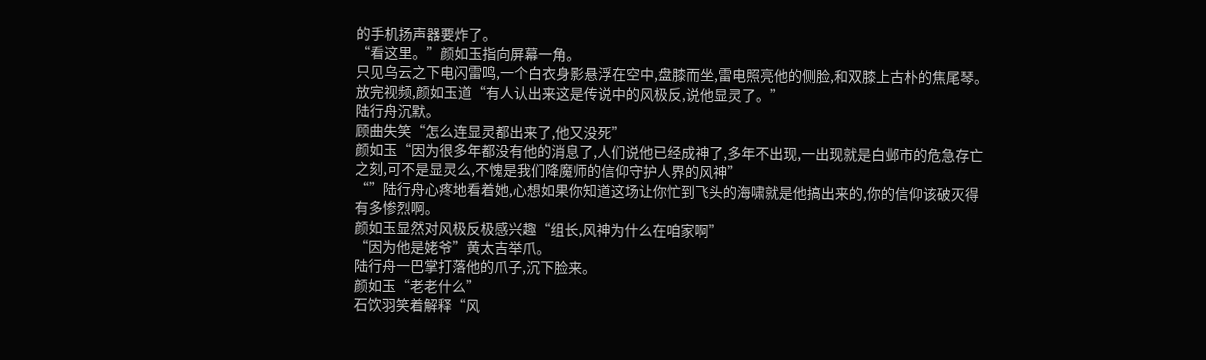的手机扬声器要炸了。
“看这里。”颜如玉指向屏幕一角。
只见乌云之下电闪雷鸣,一个白衣身影悬浮在空中,盘膝而坐,雷电照亮他的侧脸,和双膝上古朴的焦尾琴。
放完视频,颜如玉道“有人认出来这是传说中的风极反,说他显灵了。”
陆行舟沉默。
顾曲失笑“怎么连显灵都出来了,他又没死”
颜如玉“因为很多年都没有他的消息了,人们说他已经成神了,多年不出现,一出现就是白邺市的危急存亡之刻,可不是显灵么,不愧是我们降魔师的信仰守护人界的风神”
“”陆行舟心疼地看着她,心想如果你知道这场让你忙到飞头的海啸就是他搞出来的,你的信仰该破灭得有多惨烈啊。
颜如玉显然对风极反极感兴趣“组长,风神为什么在咱家啊”
“因为他是姥爷”黄太吉举爪。
陆行舟一巴掌打落他的爪子,沉下脸来。
颜如玉“老老什么”
石饮羽笑着解释“风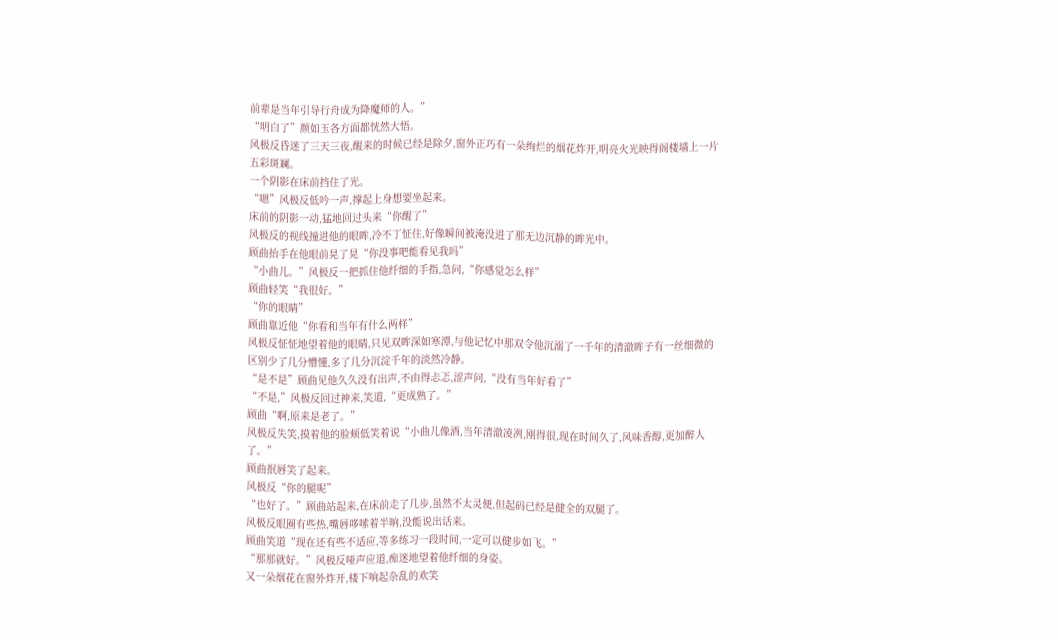前辈是当年引导行舟成为降魔师的人。”
“明白了”颜如玉各方面都恍然大悟。
风极反昏迷了三天三夜,醒来的时候已经是除夕,窗外正巧有一朵绚烂的烟花炸开,明亮火光映得阁楼墙上一片五彩斑斓。
一个阴影在床前挡住了光。
“嗯”风极反低吟一声,撑起上身想要坐起来。
床前的阴影一动,猛地回过头来“你醒了”
风极反的视线撞进他的眼眸,冷不丁怔住,好像瞬间被淹没进了那无边沉静的眸光中。
顾曲抬手在他眼前晃了晃“你没事吧能看见我吗”
“小曲儿。”风极反一把抓住他纤细的手指,急问,“你感觉怎么样”
顾曲轻笑“我很好。”
“你的眼睛”
顾曲靠近他“你看和当年有什么两样”
风极反怔怔地望着他的眼睛,只见双眸深如寒潭,与他记忆中那双令他沉溺了一千年的清澈眸子有一丝细微的区别少了几分懵懂,多了几分沉淀千年的淡然冷静。
“是不是”顾曲见他久久没有出声,不由得忐忑,涩声问,“没有当年好看了”
“不是,”风极反回过神来,笑道,“更成熟了。”
顾曲“啊,原来是老了。”
风极反失笑,摸着他的脸颊低笑着说“小曲儿像酒,当年清澈凌冽,刚得很,现在时间久了,风味香醇,更加醉人了。”
顾曲抿唇笑了起来。
风极反“你的腿呢”
“也好了。”顾曲站起来,在床前走了几步,虽然不太灵便,但起码已经是健全的双腿了。
风极反眼圈有些热,嘴唇哆嗦着半晌,没能说出话来。
顾曲笑道“现在还有些不适应,等多练习一段时间,一定可以健步如飞。”
“那那就好。”风极反哑声应道,痴迷地望着他纤细的身姿。
又一朵烟花在窗外炸开,楼下响起杂乱的欢笑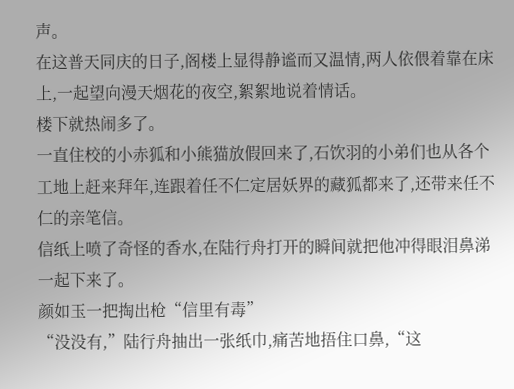声。
在这普天同庆的日子,阁楼上显得静谧而又温情,两人依偎着靠在床上,一起望向漫天烟花的夜空,絮絮地说着情话。
楼下就热闹多了。
一直住校的小赤狐和小熊猫放假回来了,石饮羽的小弟们也从各个工地上赶来拜年,连跟着任不仁定居妖界的藏狐都来了,还带来任不仁的亲笔信。
信纸上喷了奇怪的香水,在陆行舟打开的瞬间就把他冲得眼泪鼻涕一起下来了。
颜如玉一把掏出枪“信里有毒”
“没没有,”陆行舟抽出一张纸巾,痛苦地捂住口鼻,“这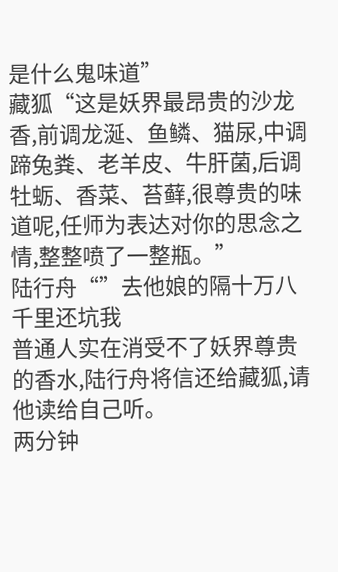是什么鬼味道”
藏狐“这是妖界最昂贵的沙龙香,前调龙涎、鱼鳞、猫尿,中调蹄兔粪、老羊皮、牛肝菌,后调牡蛎、香菜、苔藓,很尊贵的味道呢,任师为表达对你的思念之情,整整喷了一整瓶。”
陆行舟“”去他娘的隔十万八千里还坑我
普通人实在消受不了妖界尊贵的香水,陆行舟将信还给藏狐,请他读给自己听。
两分钟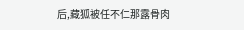后,藏狐被任不仁那露骨肉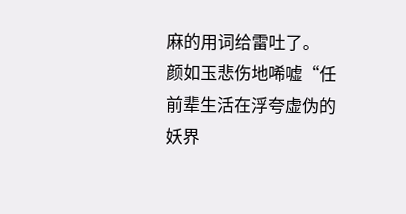麻的用词给雷吐了。
颜如玉悲伤地唏嘘“任前辈生活在浮夸虚伪的妖界